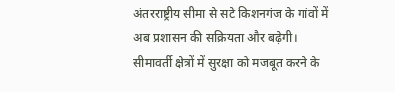अंतरराष्ट्रीय सीमा से सटे किशनगंज के गांवों में अब प्रशासन की सक्रियता और बढ़ेगी। सीमावर्ती क्षेत्रों में सुरक्षा को मजबूत करने के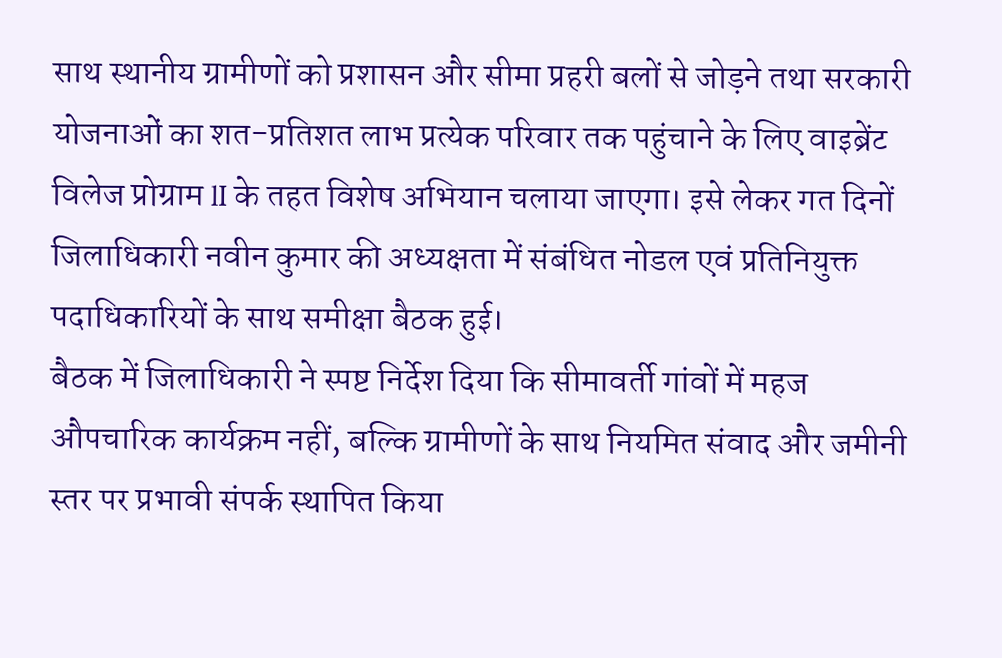साथ स्थानीय ग्रामीणों को प्रशासन और सीमा प्रहरी बलों से जोड़ने तथा सरकारी योजनाओं का शत-प्रतिशत लाभ प्रत्येक परिवार तक पहुंचाने के लिए वाइब्रेंट विलेज प्रोग्राम lI के तहत विशेष अभियान चलाया जाएगा। इसे लेकर गत दिनों जिलाधिकारी नवीन कुमार की अध्यक्षता में संबंधित नोडल एवं प्रतिनियुक्त पदाधिकारियों के साथ समीक्षा बैठक हुई।
बैठक में जिलाधिकारी ने स्पष्ट निर्देश दिया कि सीमावर्ती गांवों में महज औपचारिक कार्यक्रम नहीं, बल्कि ग्रामीणों के साथ नियमित संवाद और जमीनी स्तर पर प्रभावी संपर्क स्थापित किया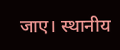जाए। स्थानीय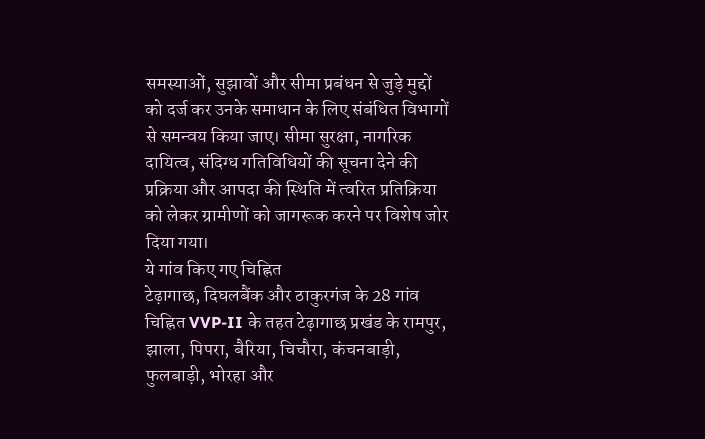समस्याओं, सुझावों और सीमा प्रबंधन से जुड़े मुद्दों को दर्ज कर उनके समाधान के लिए संबंधित विभागों से समन्वय किया जाए। सीमा सुरक्षा, नागरिक दायित्व, संदिग्ध गतिविधियों की सूचना देने की प्रक्रिया और आपदा की स्थिति में त्वरित प्रतिक्रिया को लेकर ग्रामीणों को जागरूक करने पर विशेष जोर दिया गया।
ये गांव किए गए चिह्नित
टेढ़ागाछ, दिघलबैंक और ठाकुरगंज के 28 गांव चिह्नित VVP-II के तहत टेढ़ागाछ प्रखंड के रामपुर, झाला, पिपरा, बैरिया, चिचौरा, कंचनबाड़ी, फुलबाड़ी, भोरहा और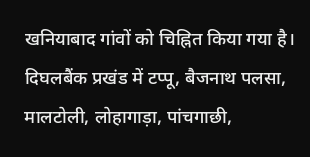खनियाबाद गांवों को चिह्नित किया गया है। दिघलबैंक प्रखंड में टप्पू, बैजनाथ पलसा, मालटोली, लोहागाड़ा, पांचगाछी,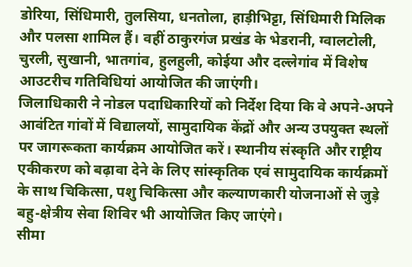डोरिया, सिंधिमारी, तुलसिया, धनतोला, हाड़ीभिट्टा, सिंधिमारी मिलिक और पलसा शामिल हैं। वहीं ठाकुरगंज प्रखंड के भेडरानी, ग्वालटोली, चुरली, सुखानी, भातगांव, हुलहुली, कोईया और दल्लेगांव में विशेष आउटरीच गतिविधियां आयोजित की जाएंगी।
जिलाधिकारी ने नोडल पदाधिकारियों को निर्देश दिया कि वे अपने-अपने आवंटित गांवों में विद्यालयों, सामुदायिक केंद्रों और अन्य उपयुक्त स्थलों पर जागरूकता कार्यक्रम आयोजित करें। स्थानीय संस्कृति और राष्ट्रीय एकीकरण को बढ़ावा देने के लिए सांस्कृतिक एवं सामुदायिक कार्यक्रमों के साथ चिकित्सा, पशु चिकित्सा और कल्याणकारी योजनाओं से जुड़े बहु-क्षेत्रीय सेवा शिविर भी आयोजित किए जाएंगे।
सीमा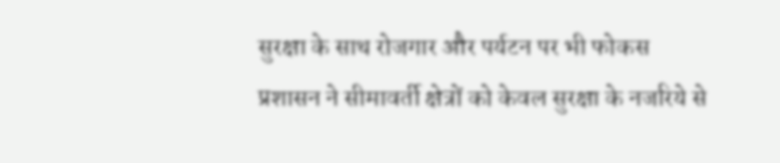सुरक्षा के साथ रोजगार और पर्यटन पर भी फोकस
प्रशासन ने सीमावर्ती क्षेत्रों को केवल सुरक्षा के नजरिये से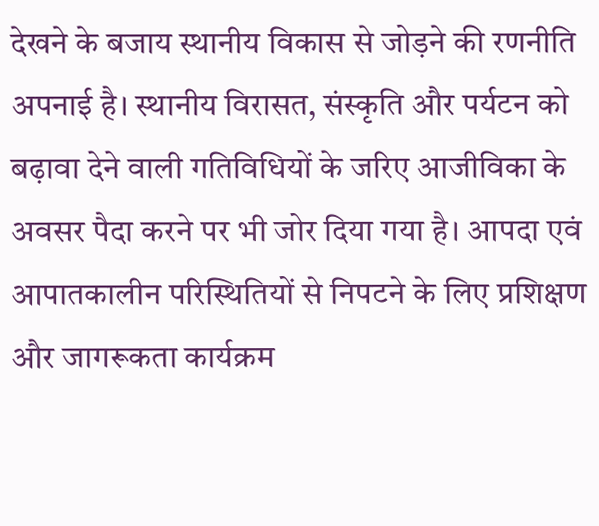देखने के बजाय स्थानीय विकास से जोड़ने की रणनीति अपनाई है। स्थानीय विरासत, संस्कृति और पर्यटन को बढ़ावा देने वाली गतिविधियों के जरिए आजीविका के अवसर पैदा करने पर भी जोर दिया गया है। आपदा एवं आपातकालीन परिस्थितियों से निपटने के लिए प्रशिक्षण और जागरूकता कार्यक्रम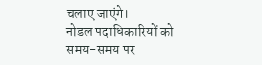चलाए जाएंगे।
नोडल पदाधिकारियों को समय-समय पर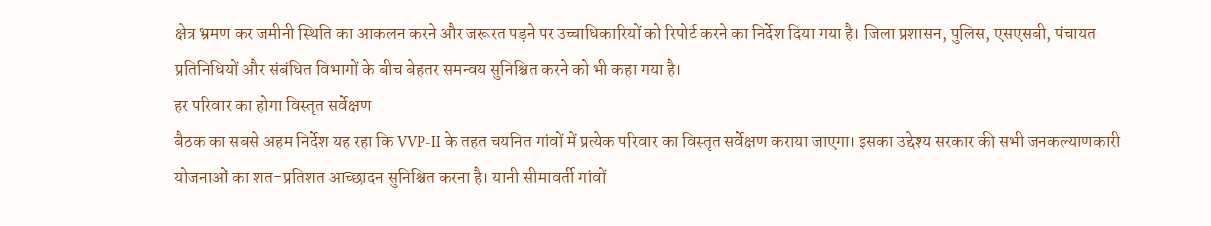क्षेत्र भ्रमण कर जमीनी स्थिति का आकलन करने और जरूरत पड़ने पर उच्चाधिकारियों को रिपोर्ट करने का निर्देश दिया गया है। जिला प्रशासन, पुलिस, एसएसबी, पंचायत प्रतिनिधियों और संबंधित विभागों के बीच बेहतर समन्वय सुनिश्चित करने को भी कहा गया है।
हर परिवार का होगा विस्तृत सर्वेक्षण
बैठक का सबसे अहम निर्देश यह रहा कि VVP-II के तहत चयनित गांवों में प्रत्येक परिवार का विस्तृत सर्वेक्षण कराया जाएगा। इसका उद्देश्य सरकार की सभी जनकल्याणकारी योजनाओं का शत-प्रतिशत आच्छादन सुनिश्चित करना है। यानी सीमावर्ती गांवों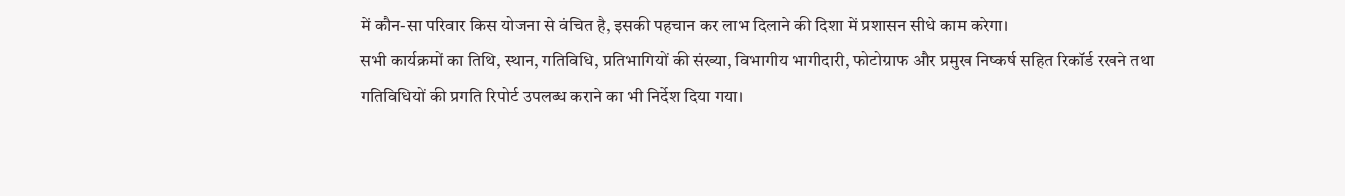में कौन-सा परिवार किस योजना से वंचित है, इसकी पहचान कर लाभ दिलाने की दिशा में प्रशासन सीधे काम करेगा।
सभी कार्यक्रमों का तिथि, स्थान, गतिविधि, प्रतिभागियों की संख्या, विभागीय भागीदारी, फोटोग्राफ और प्रमुख निष्कर्ष सहित रिकॉर्ड रखने तथा गतिविधियों की प्रगति रिपोर्ट उपलब्ध कराने का भी निर्देश दिया गया।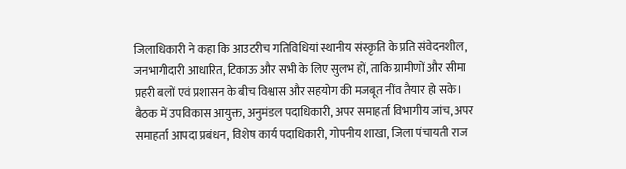जिलाधिकारी ने कहा कि आउटरीच गतिविधियां स्थानीय संस्कृति के प्रति संवेदनशील, जनभागीदारी आधारित, टिकाऊ और सभी के लिए सुलभ हों, ताकि ग्रामीणों और सीमा प्रहरी बलों एवं प्रशासन के बीच विश्वास और सहयोग की मजबूत नींव तैयार हो सके। बैठक में उपविकास आयुक्त, अनुमंडल पदाधिकारी, अपर समाहर्ता विभागीय जांच, अपर समाहर्ता आपदा प्रबंधन, विशेष कार्य पदाधिकारी, गोपनीय शाखा, जिला पंचायती राज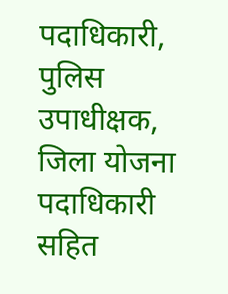पदाधिकारी, पुलिस उपाधीक्षक, जिला योजना पदाधिकारी सहित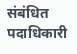संबंधित पदाधिकारी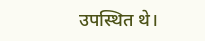उपस्थित थे।